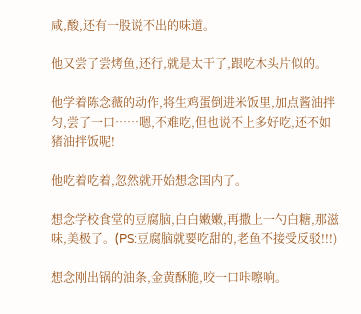咸,酸,还有一股说不出的味道。

他又尝了尝烤鱼,还行,就是太干了,跟吃木头片似的。

他学着陈念薇的动作,将生鸡蛋倒进米饭里,加点酱油拌匀,尝了一口……嗯,不难吃,但也说不上多好吃,还不如猪油拌饭呢!

他吃着吃着,忽然就开始想念国内了。

想念学校食堂的豆腐脑,白白嫩嫩,再撒上一勺白糖,那滋味,美极了。(PS:豆腐脑就要吃甜的,老鱼不接受反驳!!!)

想念刚出锅的油条,金黄酥脆,咬一口咔嚓响。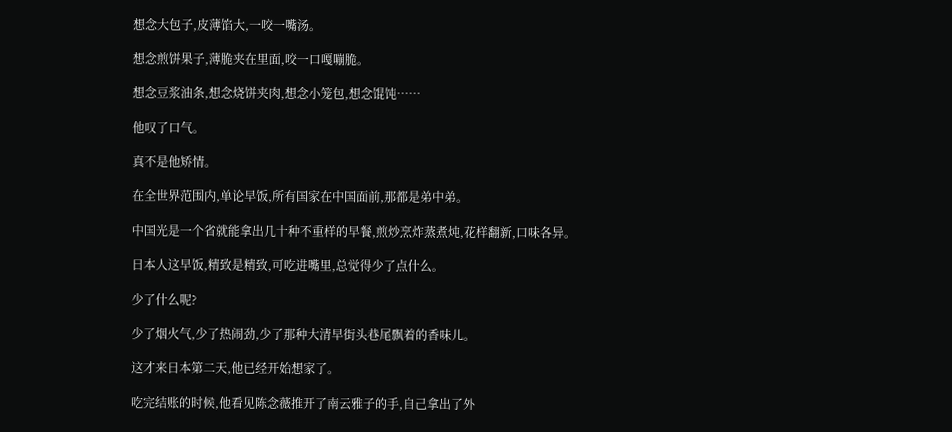想念大包子,皮薄馅大,一咬一嘴汤。

想念煎饼果子,薄脆夹在里面,咬一口嘎嘣脆。

想念豆浆油条,想念烧饼夹肉,想念小笼包,想念馄饨……

他叹了口气。

真不是他矫情。

在全世界范围内,单论早饭,所有国家在中国面前,那都是弟中弟。

中国光是一个省就能拿出几十种不重样的早餐,煎炒烹炸蒸煮炖,花样翻新,口味各异。

日本人这早饭,精致是精致,可吃进嘴里,总觉得少了点什么。

少了什么呢?

少了烟火气,少了热闹劲,少了那种大清早街头巷尾飘着的香味儿。

这才来日本第二天,他已经开始想家了。

吃完结账的时候,他看见陈念薇推开了南云雅子的手,自己拿出了外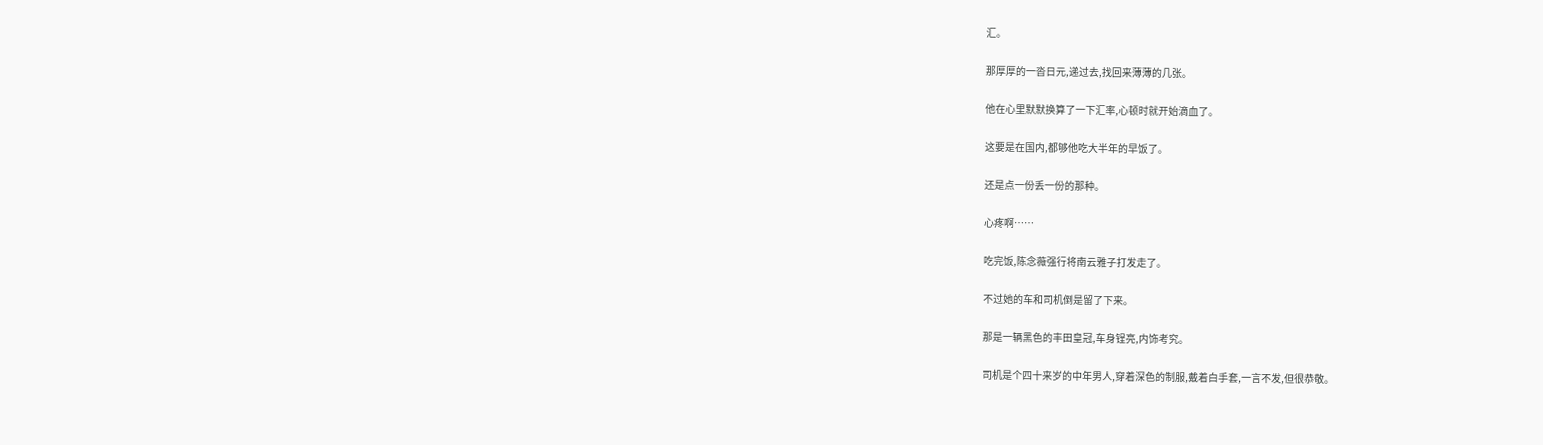汇。

那厚厚的一沓日元,递过去,找回来薄薄的几张。

他在心里默默换算了一下汇率,心顿时就开始滴血了。

这要是在国内,都够他吃大半年的早饭了。

还是点一份丢一份的那种。

心疼啊……

吃完饭,陈念薇强行将南云雅子打发走了。

不过她的车和司机倒是留了下来。

那是一辆黑色的丰田皇冠,车身锃亮,内饰考究。

司机是个四十来岁的中年男人,穿着深色的制服,戴着白手套,一言不发,但很恭敬。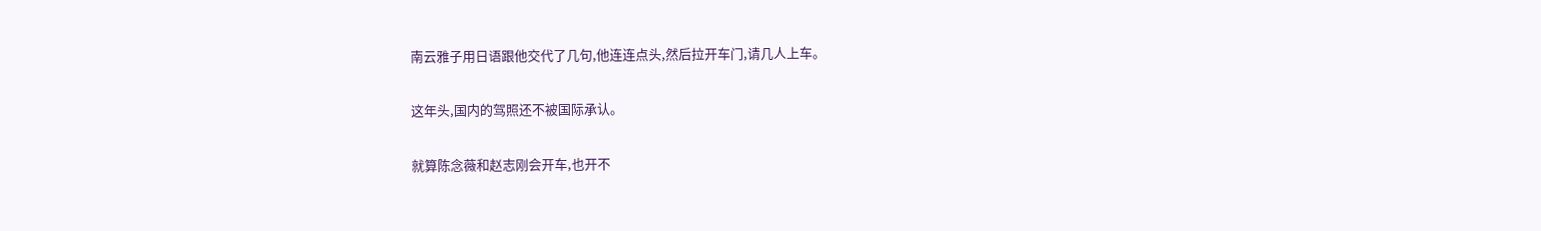南云雅子用日语跟他交代了几句,他连连点头,然后拉开车门,请几人上车。

这年头,国内的驾照还不被国际承认。

就算陈念薇和赵志刚会开车,也开不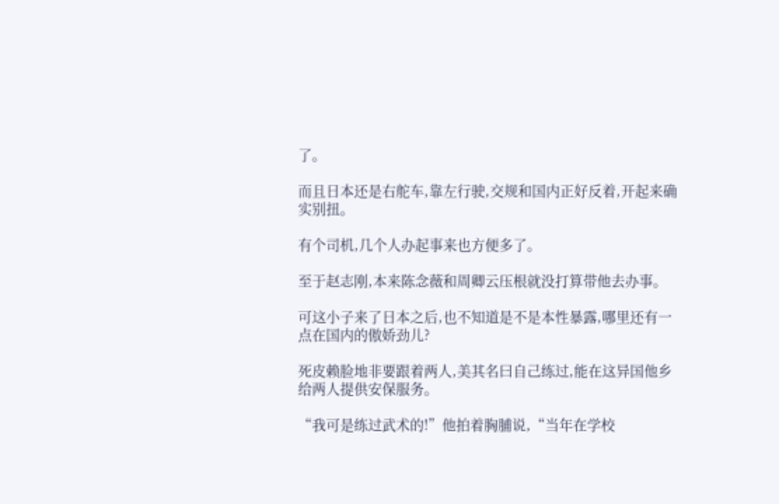了。

而且日本还是右舵车,靠左行驶,交规和国内正好反着,开起来确实别扭。

有个司机,几个人办起事来也方便多了。

至于赵志刚,本来陈念薇和周卿云压根就没打算带他去办事。

可这小子来了日本之后,也不知道是不是本性暴露,哪里还有一点在国内的傲娇劲儿?

死皮赖脸地非要跟着两人,美其名曰自己练过,能在这异国他乡给两人提供安保服务。

“我可是练过武术的!”他拍着胸脯说,“当年在学校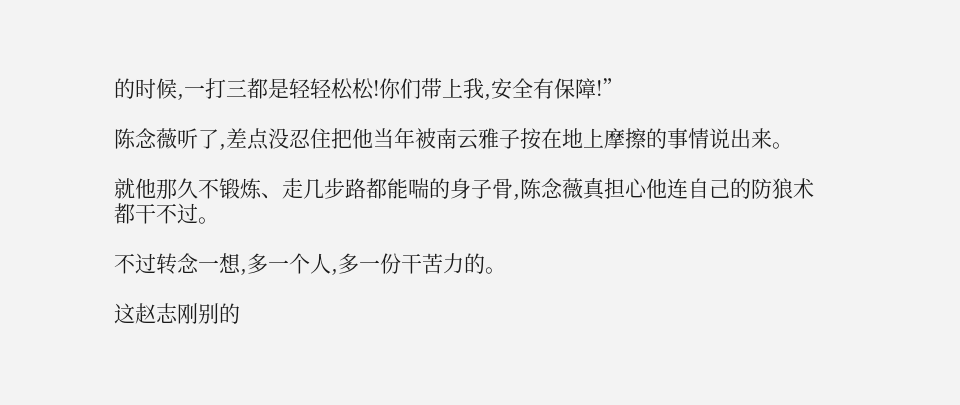的时候,一打三都是轻轻松松!你们带上我,安全有保障!”

陈念薇听了,差点没忍住把他当年被南云雅子按在地上摩擦的事情说出来。

就他那久不锻炼、走几步路都能喘的身子骨,陈念薇真担心他连自己的防狼术都干不过。

不过转念一想,多一个人,多一份干苦力的。

这赵志刚别的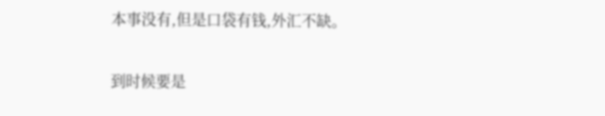本事没有,但是口袋有钱,外汇不缺。

到时候要是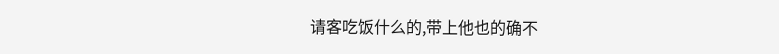请客吃饭什么的,带上他也的确不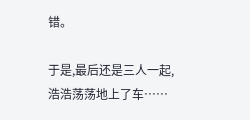错。

于是,最后还是三人一起,浩浩荡荡地上了车……